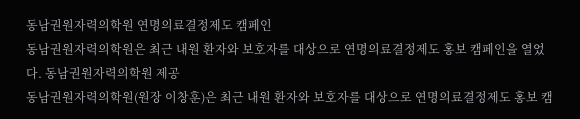동남권원자력의학원 연명의료결정제도 캠페인
동남권원자력의학원은 최근 내원 환자와 보호자를 대상으로 연명의료결정제도 홍보 캠페인을 열었다. 동남권원자력의학원 제공
동남권원자력의학원(원장 이창훈)은 최근 내원 환자와 보호자를 대상으로 연명의료결정제도 홍보 캠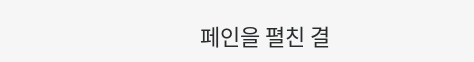페인을 펼친 결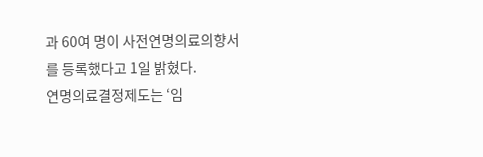과 60여 명이 사전연명의료의향서를 등록했다고 1일 밝혔다.
연명의료결정제도는 ‘임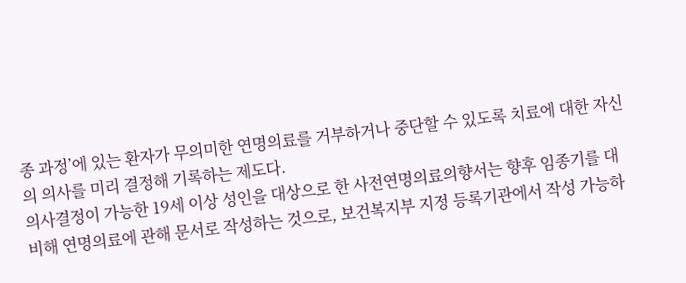종 과정’에 있는 환자가 무의미한 연명의료를 거부하거나 중단할 수 있도록 치료에 대한 자신의 의사를 미리 결정해 기록하는 제도다.
의사결정이 가능한 19세 이상 성인을 대상으로 한 사전연명의료의향서는 향후 임종기를 대비해 연명의료에 관해 문서로 작성하는 것으로, 보건복지부 지정 등록기관에서 작성 가능하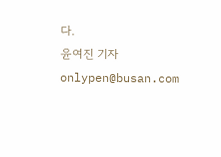다.
윤여진 기자 onlypen@busan.com